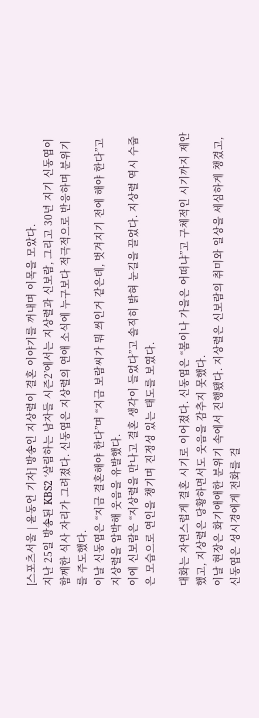[스포츠서울 | 윤동언 기자] 방송인 지상렬이 결혼 이야기를 꺼내며 이목을 모았다.
지난 25일 방송된 KBS2 ‘살림하는 남자들 시즌2’에서는 지상렬과 신보람, 그리고 30년 지기 신동엽이 함께한 식사 자리가 그려졌다. 신동엽은 지상렬의 연애 소식에 누구보다 적극적으로 반응하며 분위기를 주도했다.
이날 신동엽은 “지금 결혼해야 한다”며 “지금 보람씨가 뭐 씌인거 같은데, 벗겨지기 전에 해야 한다”고 지상렬을 압박해 웃음을 유발했다.
이에 신보람은 “지상렬을 만나고 결혼 생각이 들었다”고 솔직히 밝혀 눈길을 끌었다. 지상렬 역시 수줍은 모습으로 연인을 챙기며 진정성 있는 태도를 보였다.

대화는 자연스럽게 결혼 시기로 이어졌다. 신동엽은 “봄이나 가을은 어떠냐”고 구체적인 시기까지 제안했고, 지상렬은 당황하면서도 웃음을 감추지 못했다.
이날 현장은 화기애애한 분위기 속에서 진행됐다. 지상렬은 신보람의 취미와 일상을 세심하게 챙겼고, 신동엽은 성시경에게 전화를 걸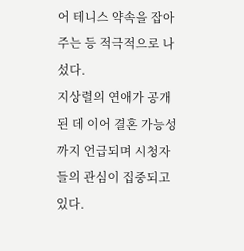어 테니스 약속을 잡아주는 등 적극적으로 나섰다.
지상렬의 연애가 공개된 데 이어 결혼 가능성까지 언급되며 시청자들의 관심이 집중되고 있다.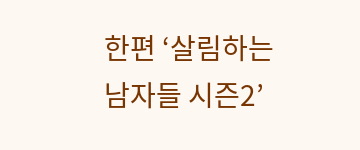한편 ‘살림하는 남자들 시즌2’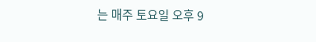는 매주 토요일 오후 9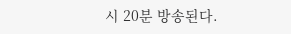시 20분 방송된다.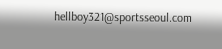hellboy321@sportsseoul.com